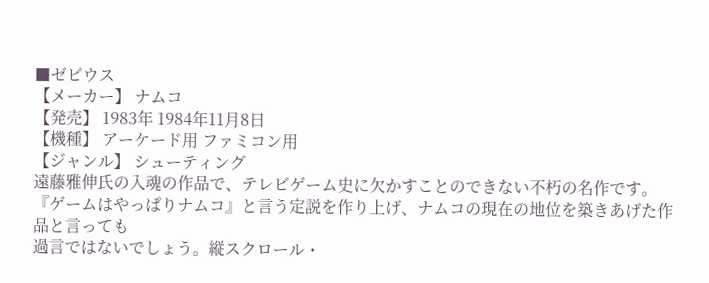■ゼビウス
【メーカー】 ナムコ
【発売】 1983年 1984年11月8日
【機種】 アーケード用 ファミコン用
【ジャンル】 シューティング
遠藤雅伸氏の入魂の作品で、テレビゲーム史に欠かすことのできない不朽の名作です。
『ゲームはやっぱりナムコ』と言う定説を作り上げ、ナムコの現在の地位を築きあげた作品と言っても
過言ではないでしょう。縦スクロール・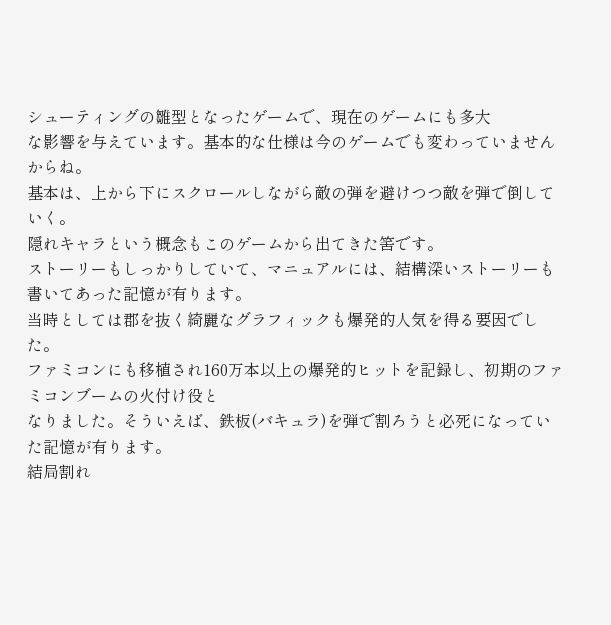シューティングの雛型となったゲームで、現在のゲームにも多大
な影響を与えています。基本的な仕様は今のゲームでも変わっていませんからね。
基本は、上から下にスクロールしながら敵の弾を避けつつ敵を弾で倒していく。
隠れキャラという概念もこのゲームから出てきた筈です。
ストーリーもしっかりしていて、マニュアルには、結構深いストーリーも書いてあった記憶が有ります。
当時としては郡を抜く綺麗なグラフィックも爆発的人気を得る要因でした。
ファミコンにも移植され160万本以上の爆発的ヒットを記録し、初期のファミコンブームの火付け役と
なりました。そういえば、鉄板(バキュラ)を弾で割ろうと必死になっていた記憶が有ります。
結局割れ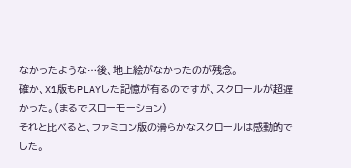なかったような…後、地上絵がなかったのが残念。
確か、X1版もPLAYした記憶が有るのですが、スクロールが超遅かった。(まるでスローモーション)
それと比べると、ファミコン版の滑らかなスクロールは感動的でした。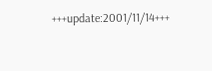+++update:2001/11/14+++